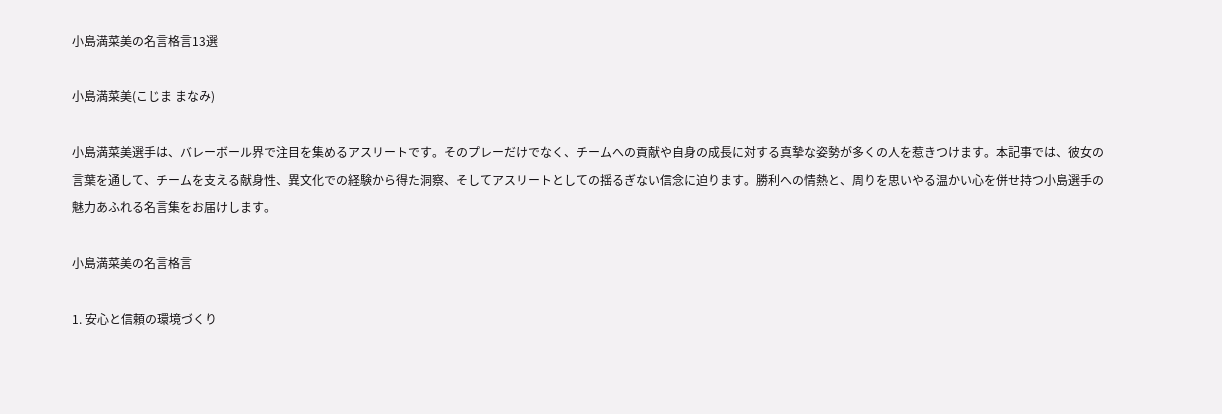小島満菜美の名言格言13選

小島満菜美(こじま まなみ)

小島満菜美選手は、バレーボール界で注目を集めるアスリートです。そのプレーだけでなく、チームへの貢献や自身の成長に対する真摯な姿勢が多くの人を惹きつけます。本記事では、彼女の言葉を通して、チームを支える献身性、異文化での経験から得た洞察、そしてアスリートとしての揺るぎない信念に迫ります。勝利への情熱と、周りを思いやる温かい心を併せ持つ小島選手の魅力あふれる名言集をお届けします。

小島満菜美の名言格言

1. 安心と信頼の環境づくり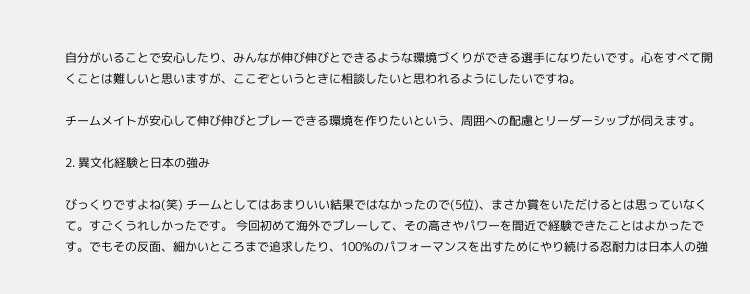自分がいることで安心したり、みんなが伸び伸びとできるような環境づくりができる選手になりたいです。心をすべて開くことは難しいと思いますが、ここぞというときに相談したいと思われるようにしたいですね。

チームメイトが安心して伸び伸びとプレーできる環境を作りたいという、周囲への配慮とリーダーシップが伺えます。

2. 異文化経験と日本の強み

びっくりですよね(笑) チームとしてはあまりいい結果ではなかったので(5位)、まさか賞をいただけるとは思っていなくて。すごくうれしかったです。 今回初めて海外でプレーして、その高さやパワーを間近で経験できたことはよかったです。でもその反面、細かいところまで追求したり、100%のパフォーマンスを出すためにやり続ける忍耐力は日本人の強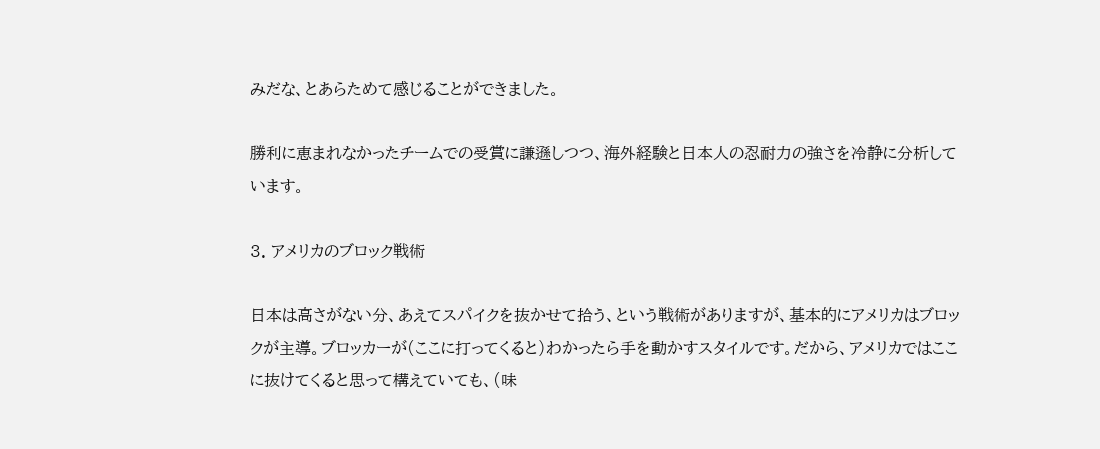みだな、とあらためて感じることができました。

勝利に恵まれなかったチームでの受賞に謙遜しつつ、海外経験と日本人の忍耐力の強さを冷静に分析しています。

3. アメリカのブロック戦術

日本は高さがない分、あえてスパイクを抜かせて拾う、という戦術がありますが、基本的にアメリカはブロックが主導。ブロッカーが(ここに打ってくると)わかったら手を動かすスタイルです。だから、アメリカではここに抜けてくると思って構えていても、(味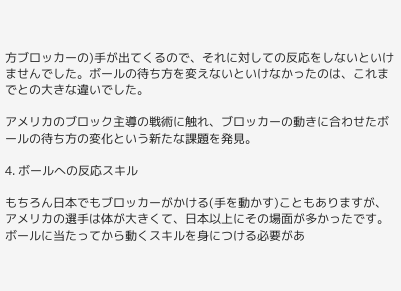方ブロッカーの)手が出てくるので、それに対しての反応をしないといけませんでした。ボールの待ち方を変えないといけなかったのは、これまでとの大きな違いでした。

アメリカのブロック主導の戦術に触れ、ブロッカーの動きに合わせたボールの待ち方の変化という新たな課題を発見。

4. ボールへの反応スキル

もちろん日本でもブロッカーがかける(手を動かす)こともありますが、アメリカの選手は体が大きくて、日本以上にその場面が多かったです。ボールに当たってから動くスキルを身につける必要があ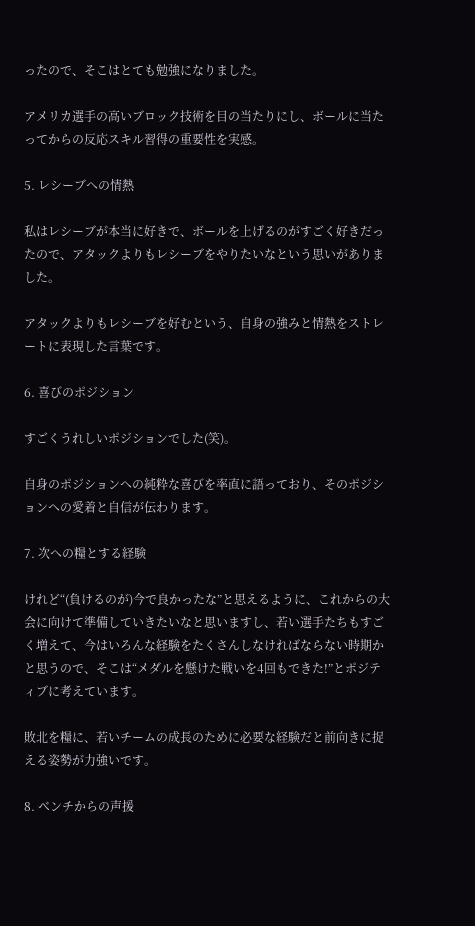ったので、そこはとても勉強になりました。

アメリカ選手の高いブロック技術を目の当たりにし、ボールに当たってからの反応スキル習得の重要性を実感。

5. レシーブへの情熱

私はレシーブが本当に好きで、ボールを上げるのがすごく好きだったので、アタックよりもレシーブをやりたいなという思いがありました。

アタックよりもレシーブを好むという、自身の強みと情熱をストレートに表現した言葉です。

6. 喜びのポジション

すごくうれしいポジションでした(笑)。

自身のポジションへの純粋な喜びを率直に語っており、そのポジションへの愛着と自信が伝わります。

7. 次への糧とする経験

けれど“(負けるのが)今で良かったな”と思えるように、これからの大会に向けて準備していきたいなと思いますし、若い選手たちもすごく増えて、今はいろんな経験をたくさんしなければならない時期かと思うので、そこは“メダルを懸けた戦いを4回もできた!”とポジティブに考えています。

敗北を糧に、若いチームの成長のために必要な経験だと前向きに捉える姿勢が力強いです。

8. ベンチからの声援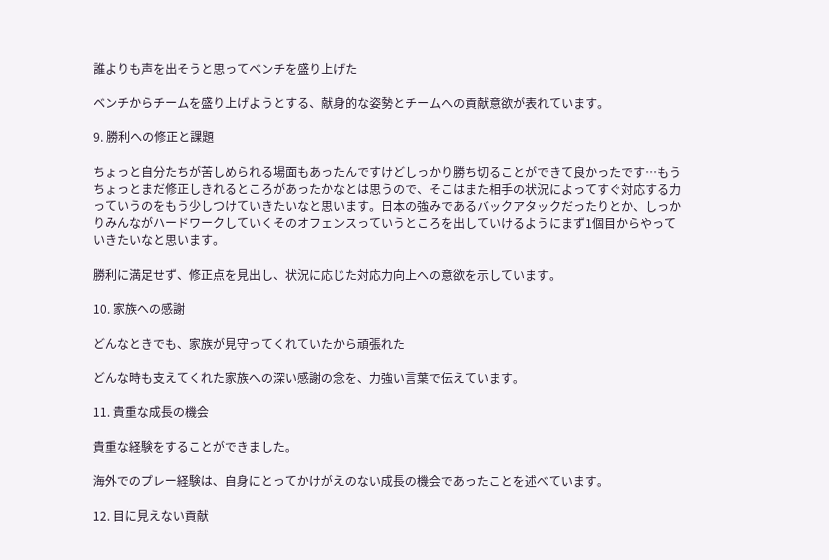誰よりも声を出そうと思ってベンチを盛り上げた

ベンチからチームを盛り上げようとする、献身的な姿勢とチームへの貢献意欲が表れています。

9. 勝利への修正と課題

ちょっと自分たちが苦しめられる場面もあったんですけどしっかり勝ち切ることができて良かったです…もうちょっとまだ修正しきれるところがあったかなとは思うので、そこはまた相手の状況によってすぐ対応する力っていうのをもう少しつけていきたいなと思います。日本の強みであるバックアタックだったりとか、しっかりみんながハードワークしていくそのオフェンスっていうところを出していけるようにまず1個目からやっていきたいなと思います。

勝利に満足せず、修正点を見出し、状況に応じた対応力向上への意欲を示しています。

10. 家族への感謝

どんなときでも、家族が見守ってくれていたから頑張れた

どんな時も支えてくれた家族への深い感謝の念を、力強い言葉で伝えています。

11. 貴重な成長の機会

貴重な経験をすることができました。

海外でのプレー経験は、自身にとってかけがえのない成長の機会であったことを述べています。

12. 目に見えない貢献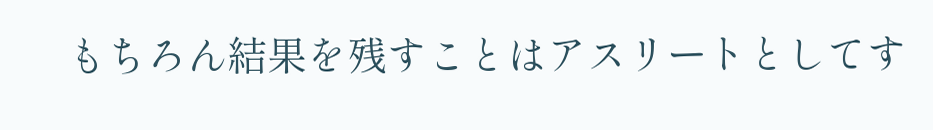もちろん結果を残すことはアスリートとしてす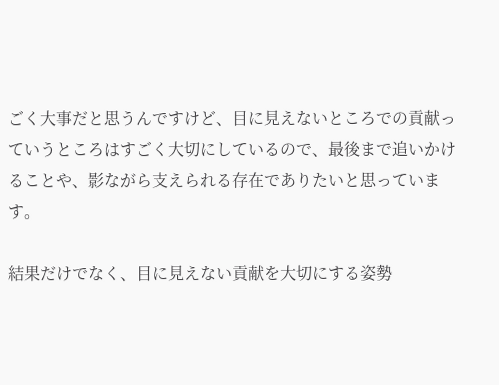ごく大事だと思うんですけど、目に見えないところでの貢献っていうところはすごく大切にしているので、最後まで追いかけることや、影ながら支えられる存在でありたいと思っています。

結果だけでなく、目に見えない貢献を大切にする姿勢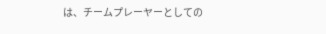は、チームプレーヤーとしての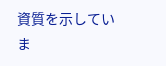資質を示していま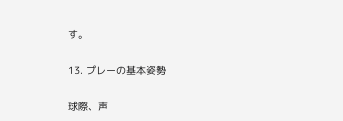す。

13. プレーの基本姿勢

球際、声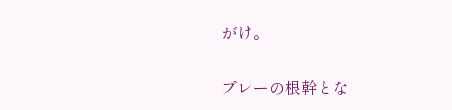がけ。

プレーの根幹とな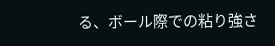る、ボール際での粘り強さ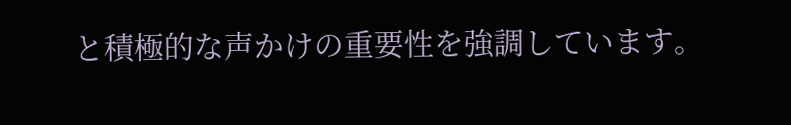と積極的な声かけの重要性を強調しています。